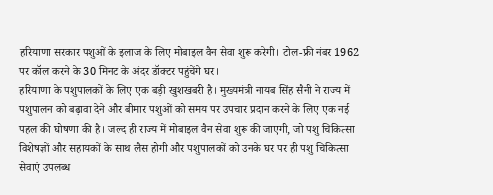हरियाणा सरकार पशुओं के इलाज के लिए मोबाइल वैन सेवा शुरू करेगी। टोल-फ्री नंबर 1962 पर कॉल करने के 30 मिनट के अंदर डॉक्टर पहुंचेंगे घर।
हरियाणा के पशुपालकों के लिए एक बड़ी खुशखबरी है। मुख्यमंत्री नायब सिंह सैनी ने राज्य में पशुपालन को बढ़ावा देने और बीमार पशुओं को समय पर उपचार प्रदान करने के लिए एक नई पहल की घोषणा की है। जल्द ही राज्य में मोबाइल वैन सेवा शुरू की जाएगी, जो पशु चिकित्सा विशेषज्ञों और सहायकों के साथ लैस होगी और पशुपालकों को उनके घर पर ही पशु चिकित्सा सेवाएं उपलब्ध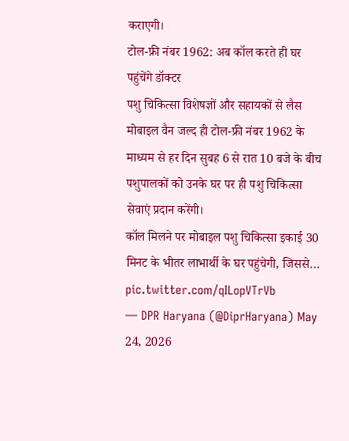कराएगी।
टोल-फ्री नंबर 1962: अब कॉल करते ही घर पहुंचेंगे डॉक्टर
पशु चिकित्सा विशेषज्ञों और सहायकों से लैस मोबाइल वैन जल्द ही टोल-फ्री नंबर 1962 के माध्यम से हर दिन सुबह 6 से रात 10 बजे के बीच पशुपालकों को उनके घर पर ही पशु चिकित्सा सेवाएं प्रदान करेंगी।
कॉल मिलने पर मोबाइल पशु चिकित्सा इकाई 30 मिनट के भीतर लाभार्थी के घर पहुंचेगी, जिससे… pic.twitter.com/qILopVTrVb
— DPR Haryana (@DiprHaryana) May 24, 2026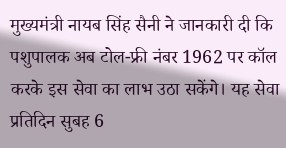मुख्यमंत्री नायब सिंह सैनी ने जानकारी दी कि पशुपालक अब टोल-फ्री नंबर 1962 पर कॉल करके इस सेवा का लाभ उठा सकेंगे। यह सेवा प्रतिदिन सुबह 6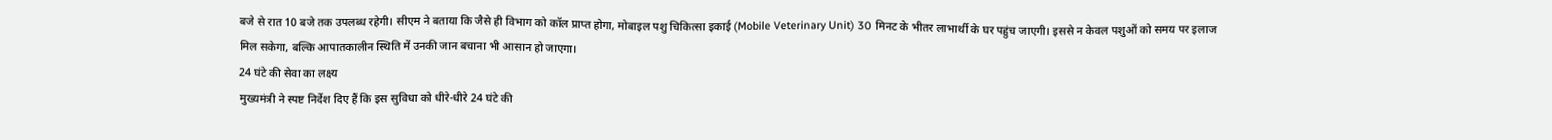बजे से रात 10 बजे तक उपलब्ध रहेगी। सीएम ने बताया कि जैसे ही विभाग को कॉल प्राप्त होगा, मोबाइल पशु चिकित्सा इकाई (Mobile Veterinary Unit) 30 मिनट के भीतर लाभार्थी के घर पहुंच जाएगी। इससे न केवल पशुओं को समय पर इलाज मिल सकेगा, बल्कि आपातकालीन स्थिति में उनकी जान बचाना भी आसान हो जाएगा।
24 घंटे की सेवा का लक्ष्य
मुख्यमंत्री ने स्पष्ट निर्देश दिए हैं कि इस सुविधा को धीरे-धीरे 24 घंटे की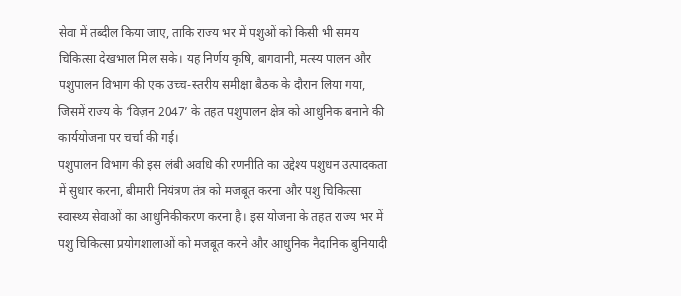सेवा में तब्दील किया जाए, ताकि राज्य भर में पशुओं को किसी भी समय चिकित्सा देखभाल मिल सके। यह निर्णय कृषि, बागवानी, मत्स्य पालन और पशुपालन विभाग की एक उच्च-स्तरीय समीक्षा बैठक के दौरान लिया गया, जिसमें राज्य के ‘विज़न 2047’ के तहत पशुपालन क्षेत्र को आधुनिक बनाने की कार्ययोजना पर चर्चा की गई।
पशुपालन विभाग की इस लंबी अवधि की रणनीति का उद्देश्य पशुधन उत्पादकता में सुधार करना, बीमारी नियंत्रण तंत्र को मजबूत करना और पशु चिकित्सा स्वास्थ्य सेवाओं का आधुनिकीकरण करना है। इस योजना के तहत राज्य भर में पशु चिकित्सा प्रयोगशालाओं को मजबूत करने और आधुनिक नैदानिक बुनियादी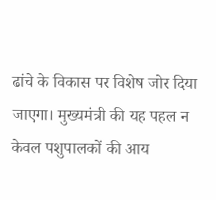ढांचे के विकास पर विशेष जोर दिया जाएगा। मुख्यमंत्री की यह पहल न केवल पशुपालकों की आय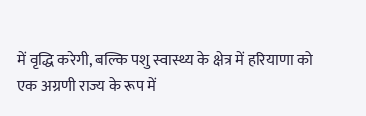में वृद्धि करेगी, बल्कि पशु स्वास्थ्य के क्षेत्र में हरियाणा को एक अग्रणी राज्य के रूप में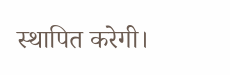स्थापित करेगी।